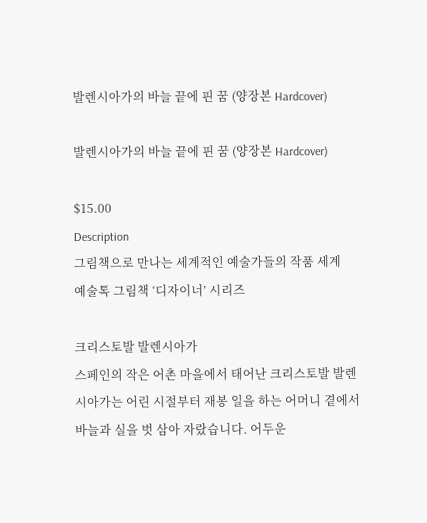발렌시아가의 바늘 끝에 핀 꿈 (양장본 Hardcover)

발렌시아가의 바늘 끝에 핀 꿈 (양장본 Hardcover)

$15.00
Description
그림책으로 만나는 세계적인 예술가들의 작품 세계
예술톡 그림책 ‘디자이너’ 시리즈

크리스토발 발렌시아가
스페인의 작은 어촌 마을에서 태어난 크리스토발 발렌시아가는 어린 시절부터 재봉 일을 하는 어머니 곁에서 바늘과 실을 벗 삼아 자랐습니다. 어두운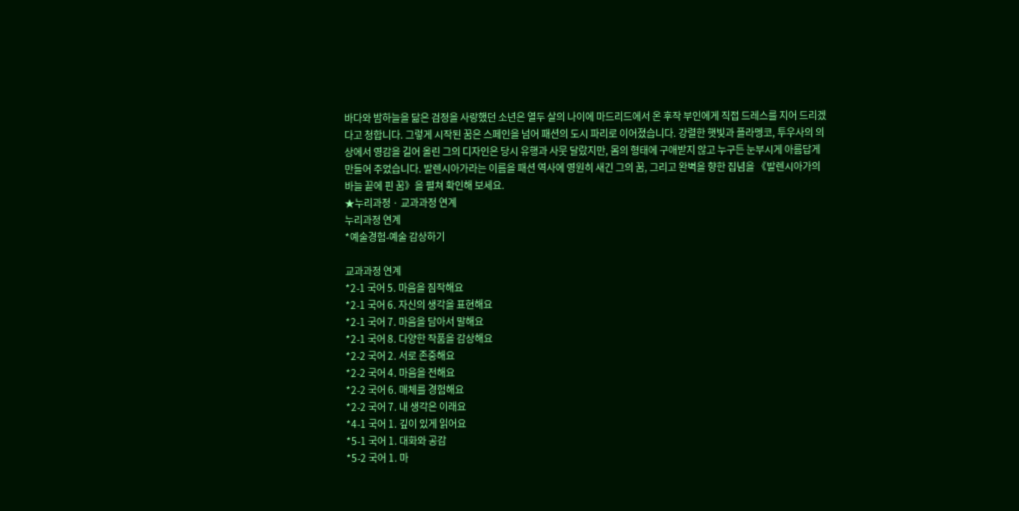바다와 밤하늘을 닮은 검정을 사랑했던 소년은 열두 살의 나이에 마드리드에서 온 후작 부인에게 직접 드레스를 지어 드리겠다고 청합니다. 그렇게 시작된 꿈은 스페인을 넘어 패션의 도시 파리로 이어졌습니다. 강렬한 햇빛과 플라멩코, 투우사의 의상에서 영감을 길어 올린 그의 디자인은 당시 유행과 사뭇 달랐지만, 몸의 형태에 구애받지 않고 누구든 눈부시게 아름답게 만들어 주었습니다. 발렌시아가라는 이름을 패션 역사에 영원히 새긴 그의 꿈, 그리고 완벽을 향한 집념을 《발렌시아가의 바늘 끝에 핀 꿈》을 펼쳐 확인해 보세요.
★누리과정 · 교과과정 연계
누리과정 연계
*예술경험-예술 감상하기

교과과정 연계
*2-1 국어 5. 마음을 짐작해요
*2-1 국어 6. 자신의 생각을 표현해요
*2-1 국어 7. 마음을 담아서 말해요
*2-1 국어 8. 다양한 작품을 감상해요
*2-2 국어 2. 서로 존중해요
*2-2 국어 4. 마음을 전해요
*2-2 국어 6. 매체를 경험해요
*2-2 국어 7. 내 생각은 이래요
*4-1 국어 1. 깊이 있게 읽어요
*5-1 국어 1. 대화와 공감
*5-2 국어 1. 마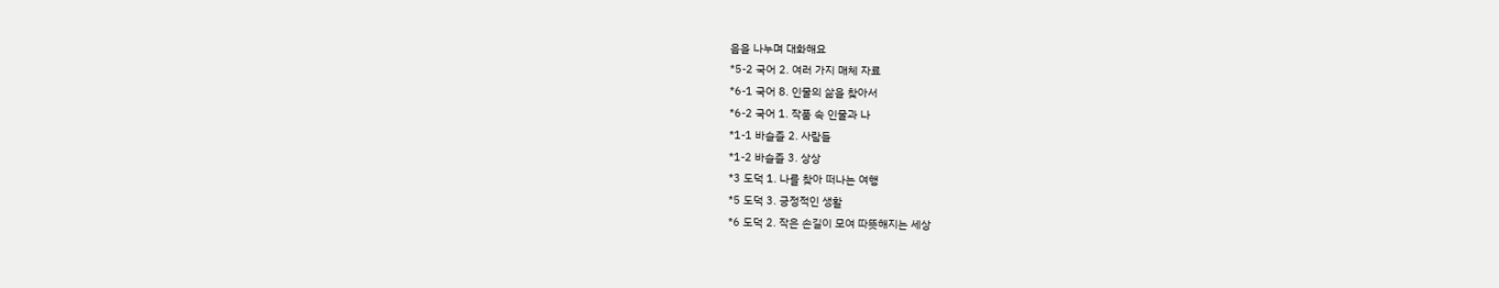음을 나누며 대화해요
*5-2 국어 2. 여러 가지 매체 자료
*6-1 국어 8. 인물의 삶을 찾아서
*6-2 국어 1. 작품 속 인물과 나
*1-1 바슬즐 2. 사람들
*1-2 바슬즐 3. 상상
*3 도덕 1. 나를 찾아 떠나는 여행
*5 도덕 3. 긍정적인 생활
*6 도덕 2. 작은 손길이 모여 따뜻해지는 세상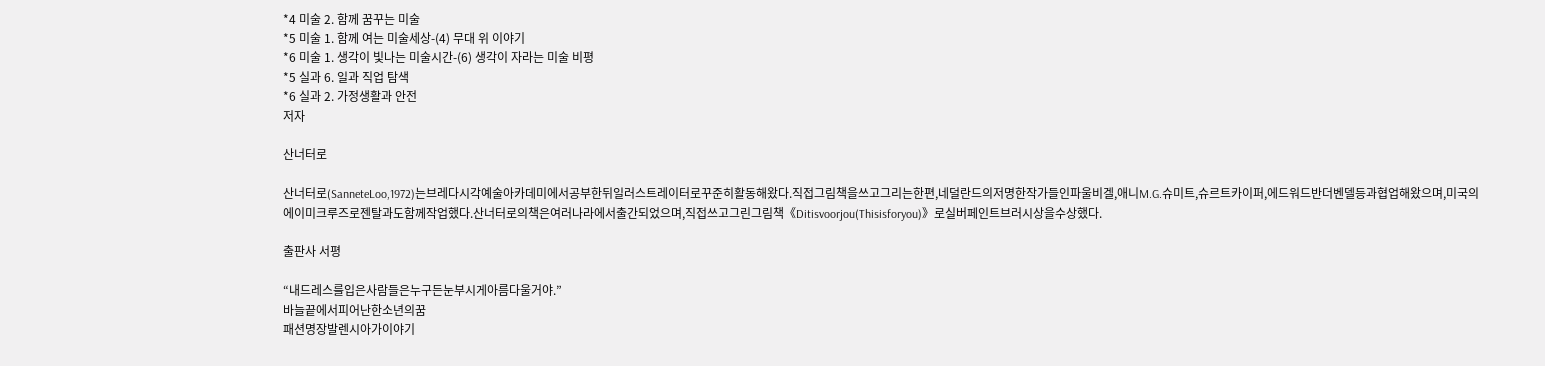*4 미술 2. 함께 꿈꾸는 미술
*5 미술 1. 함께 여는 미술세상-(4) 무대 위 이야기
*6 미술 1. 생각이 빛나는 미술시간-(6) 생각이 자라는 미술 비평
*5 실과 6. 일과 직업 탐색
*6 실과 2. 가정생활과 안전
저자

산너터로

산너터로(SanneteLoo,1972)는브레다시각예술아카데미에서공부한뒤일러스트레이터로꾸준히활동해왔다.직접그림책을쓰고그리는한편,네덜란드의저명한작가들인파울비겔,애니M.G.슈미트,슈르트카이퍼,에드워드반더벤델등과협업해왔으며,미국의에이미크루즈로젠탈과도함께작업했다.산너터로의책은여러나라에서출간되었으며,직접쓰고그린그림책《Ditisvoorjou(Thisisforyou)》로실버페인트브러시상을수상했다.

출판사 서평

“내드레스를입은사람들은누구든눈부시게아름다울거야.”
바늘끝에서피어난한소년의꿈
패션명장발렌시아가이야기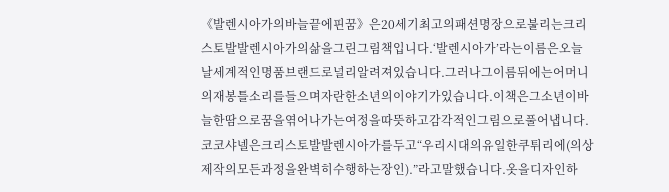《발렌시아가의바늘끝에핀꿈》은20세기최고의패션명장으로불리는크리스토발발렌시아가의삶을그린그림책입니다.‘발렌시아가’라는이름은오늘날세계적인명품브랜드로널리알려져있습니다.그러나그이름뒤에는어머니의재봉틀소리를들으며자란한소년의이야기가있습니다.이책은그소년이바늘한땀으로꿈을엮어나가는여정을따뜻하고감각적인그림으로풀어냅니다.코코샤넬은크리스토발발렌시아가를두고“우리시대의유일한쿠튀리에(의상제작의모든과정을완벽히수행하는장인).”라고말했습니다.옷을디자인하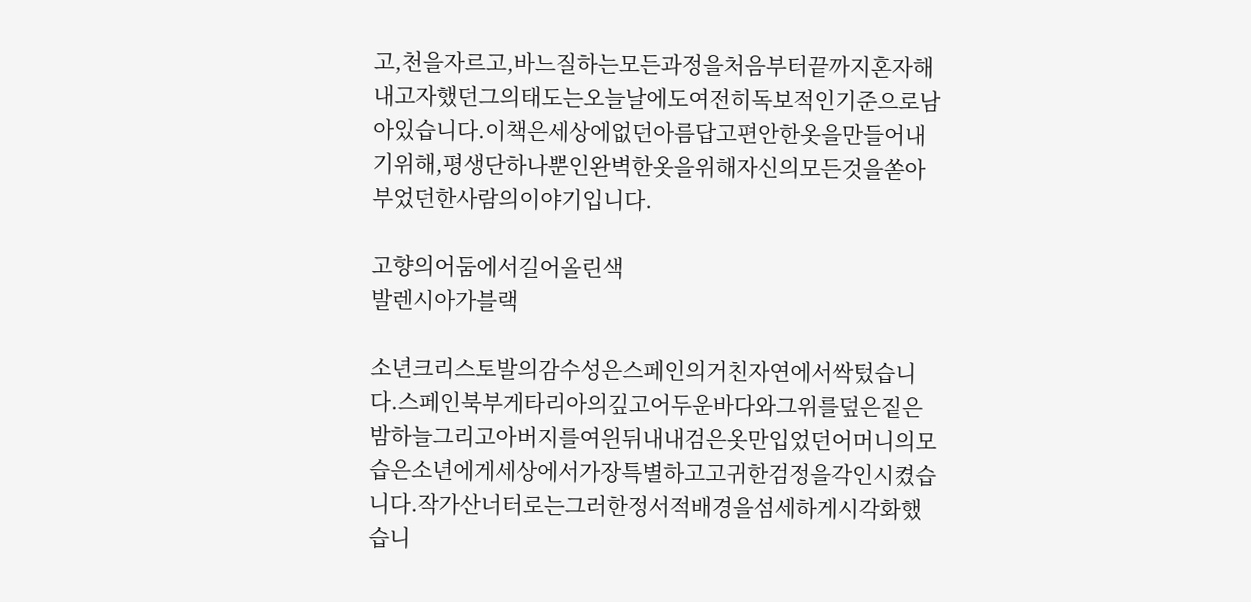고,천을자르고,바느질하는모든과정을처음부터끝까지혼자해내고자했던그의태도는오늘날에도여전히독보적인기준으로남아있습니다.이책은세상에없던아름답고편안한옷을만들어내기위해,평생단하나뿐인완벽한옷을위해자신의모든것을쏟아부었던한사람의이야기입니다.

고향의어둠에서길어올린색
발렌시아가블랙

소년크리스토발의감수성은스페인의거친자연에서싹텄습니다.스페인북부게타리아의깊고어두운바다와그위를덮은짙은밤하늘그리고아버지를여읜뒤내내검은옷만입었던어머니의모습은소년에게세상에서가장특별하고고귀한검정을각인시켰습니다.작가산너터로는그러한정서적배경을섬세하게시각화했습니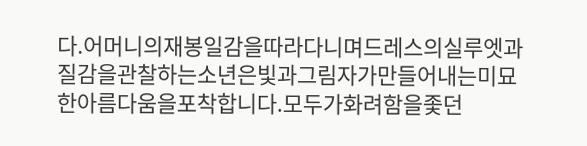다.어머니의재봉일감을따라다니며드레스의실루엣과질감을관찰하는소년은빛과그림자가만들어내는미묘한아름다움을포착합니다.모두가화려함을좇던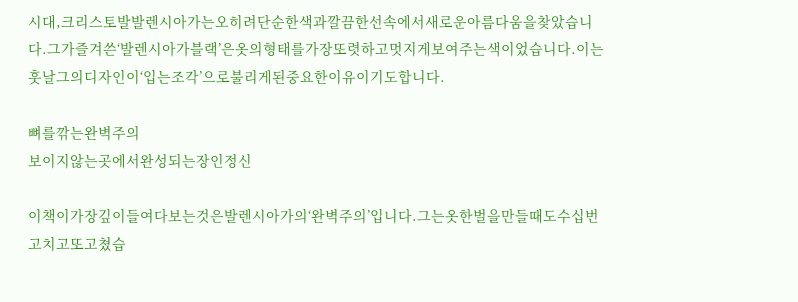시대,크리스토발발렌시아가는오히려단순한색과깔끔한선속에서새로운아름다움을찾았습니다.그가즐겨쓴‘발렌시아가블랙’은옷의형태를가장또렷하고멋지게보여주는색이었습니다.이는훗날그의디자인이‘입는조각’으로불리게된중요한이유이기도합니다.

뼈를깎는완벽주의
보이지않는곳에서완성되는장인정신

이책이가장깊이들여다보는것은발렌시아가의‘완벽주의’입니다.그는옷한벌을만들때도수십번고치고또고쳤습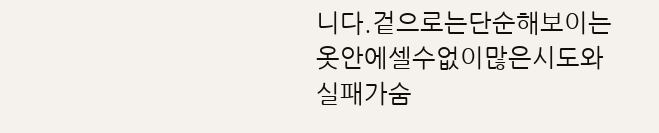니다.겉으로는단순해보이는옷안에셀수없이많은시도와실패가숨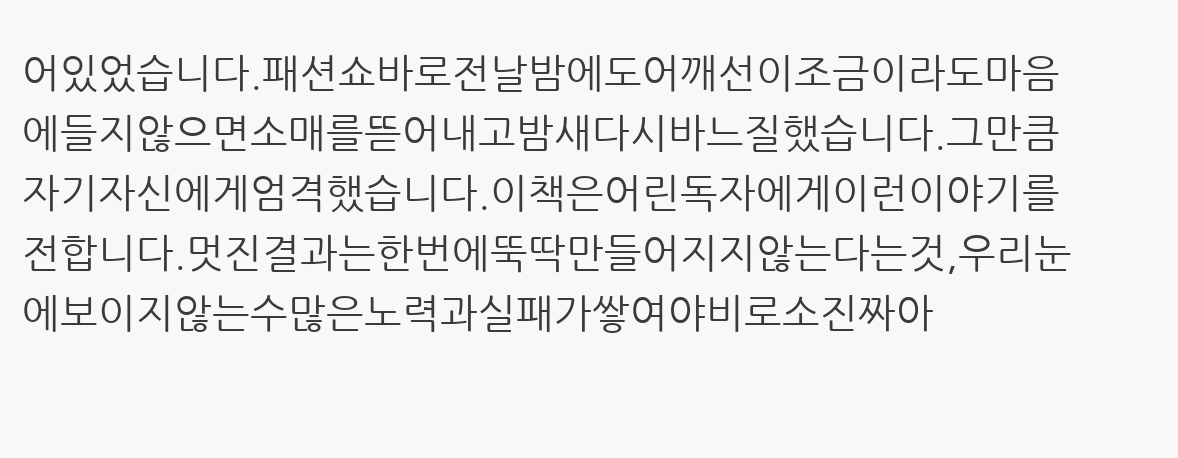어있었습니다.패션쇼바로전날밤에도어깨선이조금이라도마음에들지않으면소매를뜯어내고밤새다시바느질했습니다.그만큼자기자신에게엄격했습니다.이책은어린독자에게이런이야기를전합니다.멋진결과는한번에뚝딱만들어지지않는다는것,우리눈에보이지않는수많은노력과실패가쌓여야비로소진짜아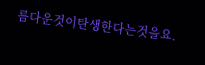름다운것이탄생한다는것을요.